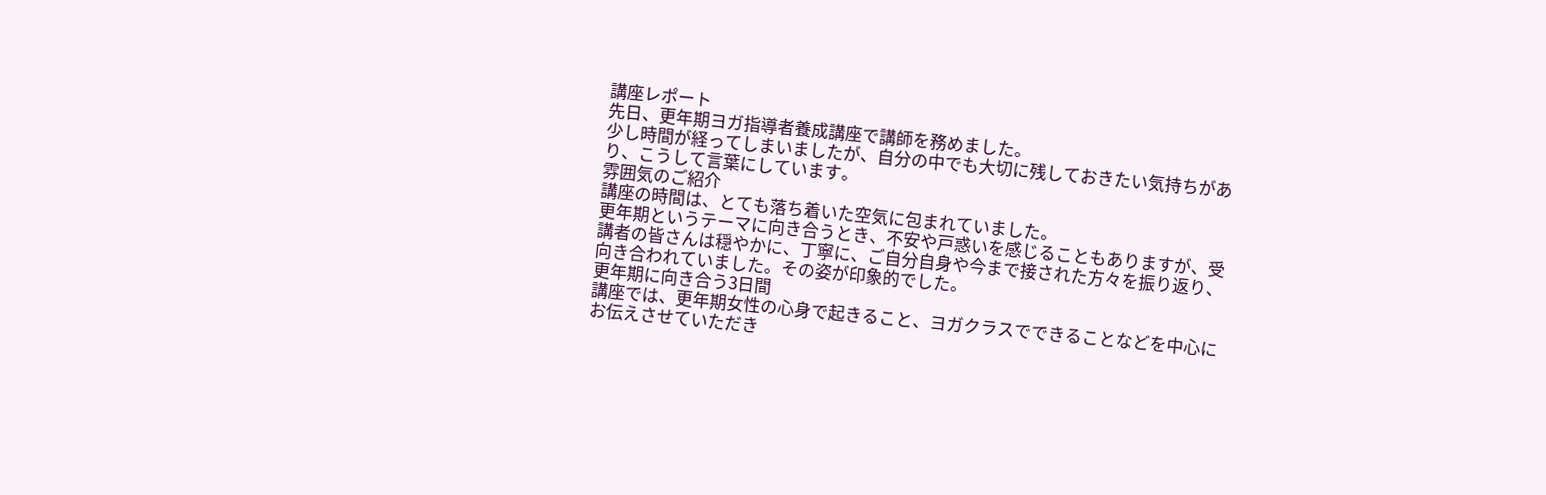講座レポート
先日、更年期ヨガ指導者養成講座で講師を務めました。
少し時間が経ってしまいましたが、自分の中でも大切に残しておきたい気持ちがあり、こうして言葉にしています。
雰囲気のご紹介
講座の時間は、とても落ち着いた空気に包まれていました。
更年期というテーマに向き合うとき、不安や戸惑いを感じることもありますが、受講者の皆さんは穏やかに、丁寧に、ご自分自身や今まで接された方々を振り返り、向き合われていました。その姿が印象的でした。
更年期に向き合う3日間
講座では、更年期女性の心身で起きること、ヨガクラスでできることなどを中心にお伝えさせていただき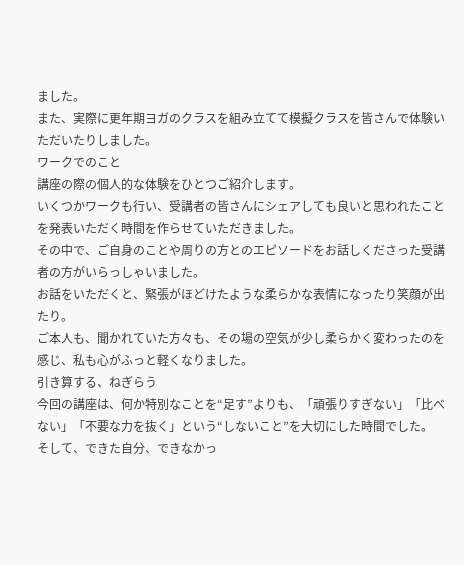ました。
また、実際に更年期ヨガのクラスを組み立てて模擬クラスを皆さんで体験いただいたりしました。
ワークでのこと
講座の際の個人的な体験をひとつご紹介します。
いくつかワークも行い、受講者の皆さんにシェアしても良いと思われたことを発表いただく時間を作らせていただきました。
その中で、ご自身のことや周りの方とのエピソードをお話しくださった受講者の方がいらっしゃいました。
お話をいただくと、緊張がほどけたような柔らかな表情になったり笑顔が出たり。
ご本人も、聞かれていた方々も、その場の空気が少し柔らかく変わったのを感じ、私も心がふっと軽くなりました。
引き算する、ねぎらう
今回の講座は、何か特別なことを“足す”よりも、「頑張りすぎない」「比べない」「不要な力を抜く」という“しないこと”を大切にした時間でした。
そして、できた自分、できなかっ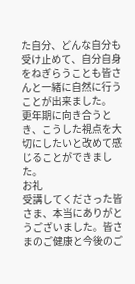た自分、どんな自分も受け止めて、自分自身をねぎらうことも皆さんと一緒に自然に行うことが出来ました。
更年期に向き合うとき、こうした視点を大切にしたいと改めて感じることができました。
お礼
受講してくださった皆さま、本当にありがとうございました。皆さまのご健康と今後のご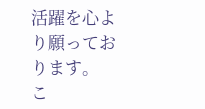活躍を心より願っております。
こ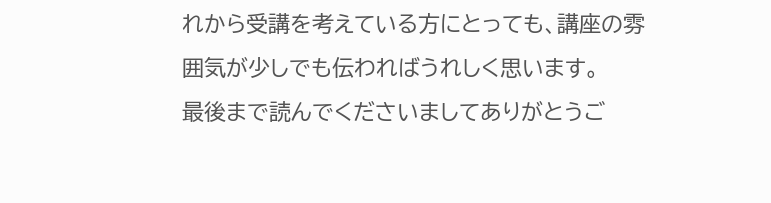れから受講を考えている方にとっても、講座の雰囲気が少しでも伝わればうれしく思います。
最後まで読んでくださいましてありがとうご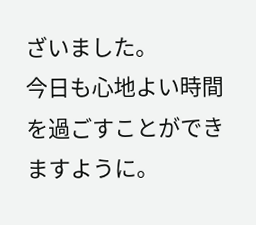ざいました。
今日も心地よい時間を過ごすことができますように。